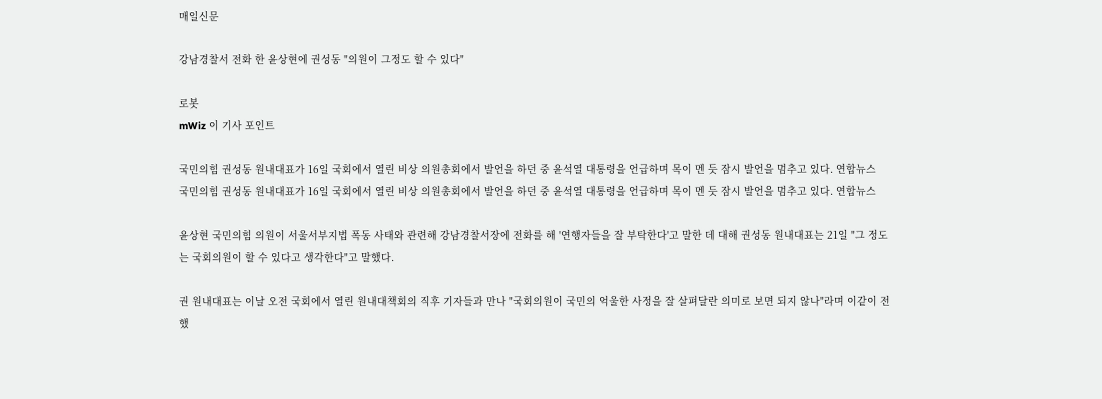매일신문

강남경찰서 전화 한 윤상현에 권성동 "의원이 그정도 할 수 있다"

로봇
mWiz 이 기사 포인트

국민의힘 권성동 원내대표가 16일 국회에서 열린 비상 의원총회에서 발언을 하던 중 윤석열 대통령을 언급하며 목이 멘 듯 잠시 발언을 멈추고 있다. 연합뉴스
국민의힘 권성동 원내대표가 16일 국회에서 열린 비상 의원총회에서 발언을 하던 중 윤석열 대통령을 언급하며 목이 멘 듯 잠시 발언을 멈추고 있다. 연합뉴스

윤상현 국민의힘 의원이 서울서부지법 폭동 사태와 관련해 강남경찰서장에 전화를 해 '연행자들을 잘 부탁한다'고 말한 데 대해 권성동 원내대표는 21일 "그 정도는 국회의원이 할 수 있다고 생각한다"고 말했다.

권 원내대표는 이날 오전 국회에서 열린 원내대책회의 직후 기자들과 만나 "국회의원이 국민의 억울한 사정을 잘 살펴달란 의미로 보면 되지 않나"라며 이같이 전했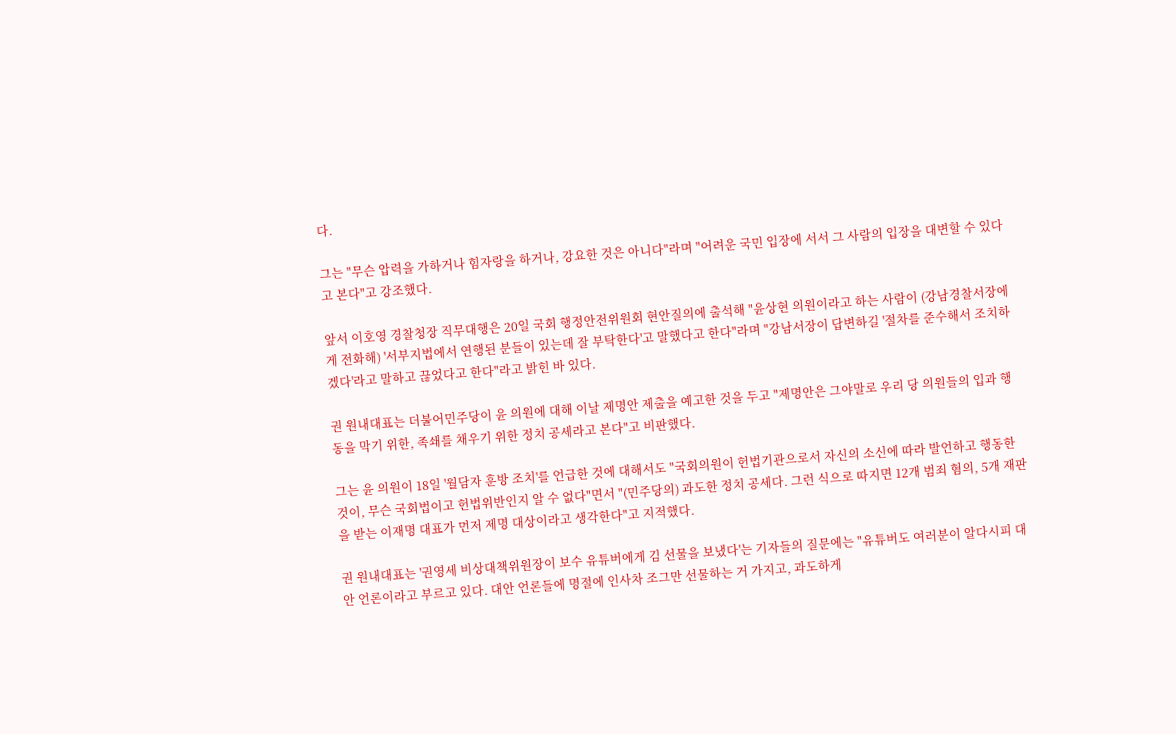다.

그는 "무슨 압력을 가하거나 힘자랑을 하거나, 강요한 것은 아니다"라며 "어려운 국민 입장에 서서 그 사람의 입장을 대변할 수 있다고 본다"고 강조했다.

앞서 이호영 경찰청장 직무대행은 20일 국회 행정안전위원회 현안질의에 출석해 "윤상현 의원이라고 하는 사람이 (강남경찰서장에게 전화해) '서부지법에서 연행된 분들이 있는데 잘 부탁한다'고 말했다고 한다"라며 "강남서장이 답변하길 '절차를 준수해서 조치하겠다'라고 말하고 끊었다고 한다"라고 밝힌 바 있다.

권 원내대표는 더불어민주당이 윤 의원에 대해 이날 제명안 제출을 예고한 것을 두고 "제명안은 그야말로 우리 당 의원들의 입과 행동을 막기 위한, 족쇄를 채우기 위한 정치 공세라고 본다"고 비판했다.

그는 윤 의원이 18일 '월담자 훈방 조치'를 언급한 것에 대해서도 "국회의원이 헌법기관으로서 자신의 소신에 따라 발언하고 행동한 것이, 무슨 국회법이고 헌법위반인지 알 수 없다"면서 "(민주당의) 과도한 정치 공세다. 그런 식으로 따지면 12개 범죄 혐의, 5개 재판을 받는 이재명 대표가 먼저 제명 대상이라고 생각한다"고 지적했다.

권 원내대표는 '권영세 비상대책위원장이 보수 유튜버에게 김 선물을 보냈다'는 기자들의 질문에는 "유튜버도 여러분이 알다시피 대안 언론이라고 부르고 있다. 대안 언론들에 명절에 인사차 조그만 선물하는 거 가지고, 과도하게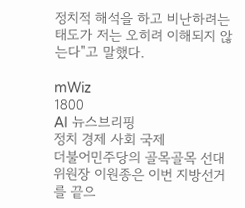정치적 해석을 하고 비난하려는 태도가 저는 오히려 이해되지 않는다"고 말했다.

mWiz
1800
AI 뉴스브리핑
정치 경제 사회 국제
더불어민주당의 골목골목 선대위원장 이원종은 이번 지방선거를 끝으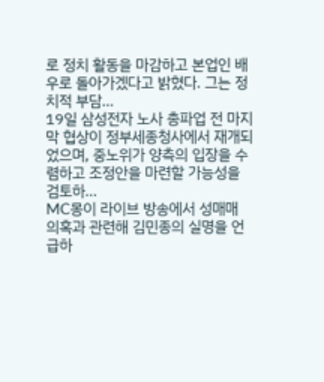로 정치 활동을 마감하고 본업인 배우로 돌아가겠다고 밝혔다. 그는 정치적 부담...
19일 삼성전자 노사 총파업 전 마지막 협상이 정부세종청사에서 재개되었으며, 중노위가 양측의 입장을 수렴하고 조정안을 마련할 가능성을 검토하...
MC몽이 라이브 방송에서 성매매 의혹과 관련해 김민종의 실명을 언급하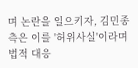며 논란을 일으키자, 김민종 측은 이를 '허위사실'이라며 법적 대응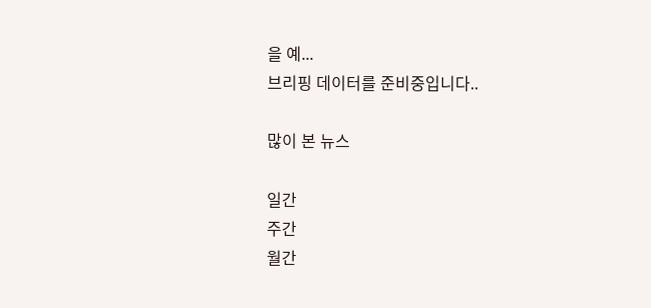을 예...
브리핑 데이터를 준비중입니다..

많이 본 뉴스

일간
주간
월간